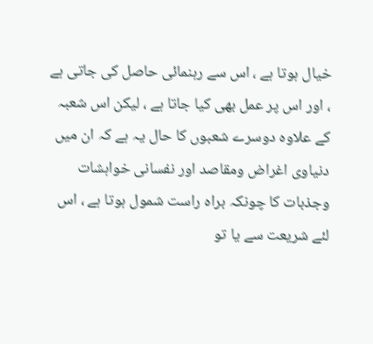خیال ہوتا ہے ، اس سے رہنمائی حاصل کی جاتی ہے ، اور اس پر عمل بھی کیا جاتا ہے ، لیکن اس شعبہ کے علاوہ دوسرے شعبوں کا حال یہ ہے کہ ان میں دنیاوی اغراض ومقاصد اور نفسانی خواہشات وجذبات کا چونکہ براہ راست شمول ہوتا ہے ، اس لئے شریعت سے یا تو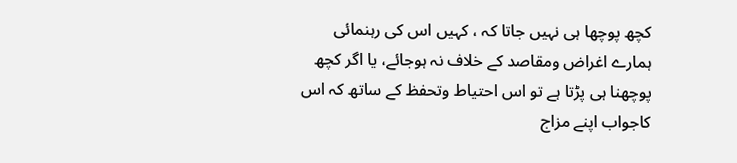کچھ پوچھا ہی نہیں جاتا کہ ، کہیں اس کی رہنمائی ہمارے اغراض ومقاصد کے خلاف نہ ہوجائے، یا اگر کچھ پوچھنا ہی پڑتا ہے تو اس احتیاط وتحفظ کے ساتھ کہ اس کاجواب اپنے مزاج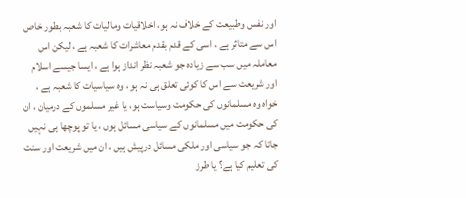اور نفس وطبیعت کے خلاف نہ ہو، اخلاقیات ومالیات کا شعبہ بطور خاص اس سے متاثر ہے ، اسی کے قدم بقدم معاشرات کا شعبہ ہے ، لیکن اس معاملہ میں سب سے زیادہ جو شعبہ نظر انداز ہوا ہے ، ایسا جیسے اسلام اور شریعت سے اس کا کوئی تعلق ہی نہ ہو ، وہ سیاسیات کا شعبہ ہے ، خواہ وہ مسلمانوں کی حکومت وسیاست ہو، یا غیر مسلموں کے درمیان ، ان کی حکومت میں مسلمانوں کے سیاسی مسائل ہوں ، یا تو پوچھا ہی نہیں جاتا کہ جو سیاسی اور ملکی مسائل درپیش ہیں ، ان میں شریعت اور سنت کی تعلیم کیا ہے؟ یا طرز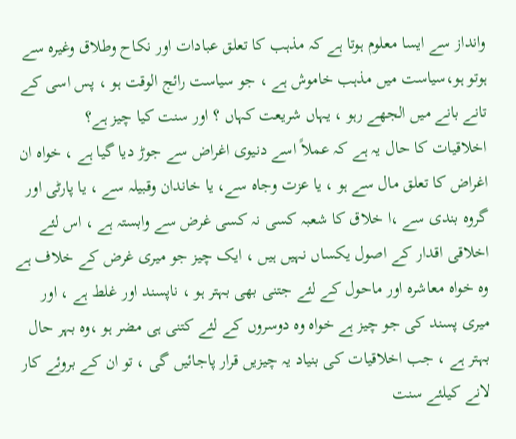وانداز سے ایسا معلوم ہوتا ہے کہ مذہب کا تعلق عبادات اور نکاح وطلاق وغیرہ سے ہوتو ہو،سیاست میں مذہب خاموش ہے ، جو سیاست رائج الوقت ہو ، پس اسی کے تانے بانے میں الجھے رہو ، یہاں شریعت کہاں ؟ اور سنت کیا چیز ہے؟
اخلاقیات کا حال یہ ہے کہ عملاً اسے دنیوی اغراض سے جوڑ دیا گیا ہے ، خواہ ان اغراض کا تعلق مال سے ہو ، یا عزت وجاہ سے، یا خاندان وقبیلہ سے ، یا پارٹی اور گروہ بندی سے ،ا خلاق کا شعبہ کسی نہ کسی غرض سے وابستہ ہے ، اس لئے اخلاقی اقدار کے اصول یکساں نہیں ہیں ، ایک چیز جو میری غرض کے خلاف ہے وہ خواہ معاشرہ اور ماحول کے لئے جتنی بھی بہتر ہو ، ناپسند اور غلط ہے ، اور میری پسند کی جو چیز ہے خواہ وہ دوسروں کے لئے کتنی ہی مضر ہو ،وہ بہر حال بہتر ہے ، جب اخلاقیات کی بنیاد یہ چیزیں قرار پاجائیں گی ، تو ان کے بروئے کار لانے کیلئے سنت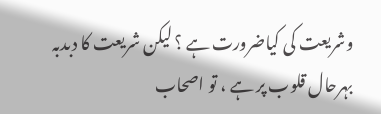وشریعت کی کیاضرورت ہے ؟ لیکن شریعت کا دبدبہ بہرحال قلوب پر ہے ، تو اصحاب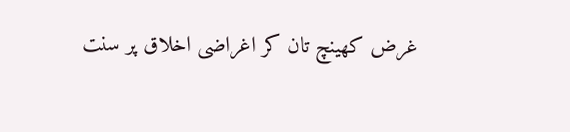غرض کھینچ تان کر اغراضی اخلاق پر سنت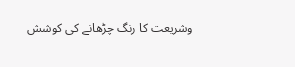وشریعت کا رنگ چڑھانے کی کوشش